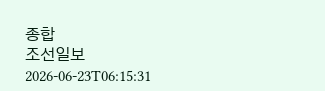종합
조선일보
2026-06-23T06:15:31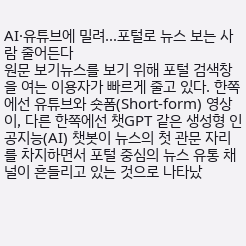AI·유튜브에 밀려…포털로 뉴스 보는 사람 줄어든다
원문 보기뉴스를 보기 위해 포털 검색창을 여는 이용자가 빠르게 줄고 있다. 한쪽에선 유튜브와 숏폼(Short-form) 영상이, 다른 한쪽에선 챗GPT 같은 생성형 인공지능(AI) 챗봇이 뉴스의 첫 관문 자리를 차지하면서 포털 중심의 뉴스 유통 채널이 흔들리고 있는 것으로 나타났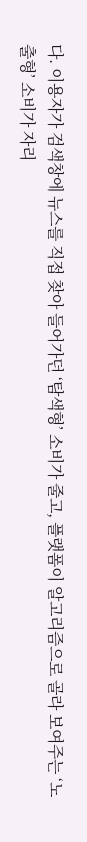다. 이용자가 검색창에 뉴스를 직접 찾아 들어가던 ‘탐색형’ 소비가 줄고, 플랫폼이 알고리즘으로 골라 보여주는 ‘노출형’ 소비가 자리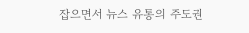잡으면서 뉴스 유통의 주도권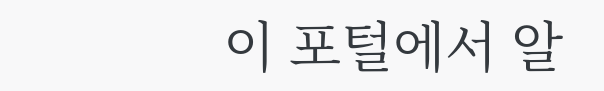이 포털에서 알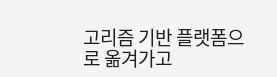고리즘 기반 플랫폼으로 옮겨가고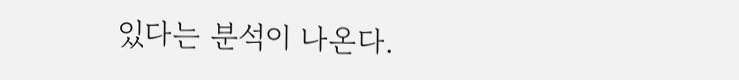있다는 분석이 나온다.